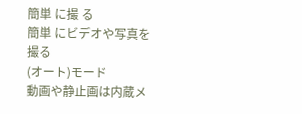簡単 に撮 る
簡単 にビデオや写真を 撮る
(オート)モード
動画や静止画は内蔵メ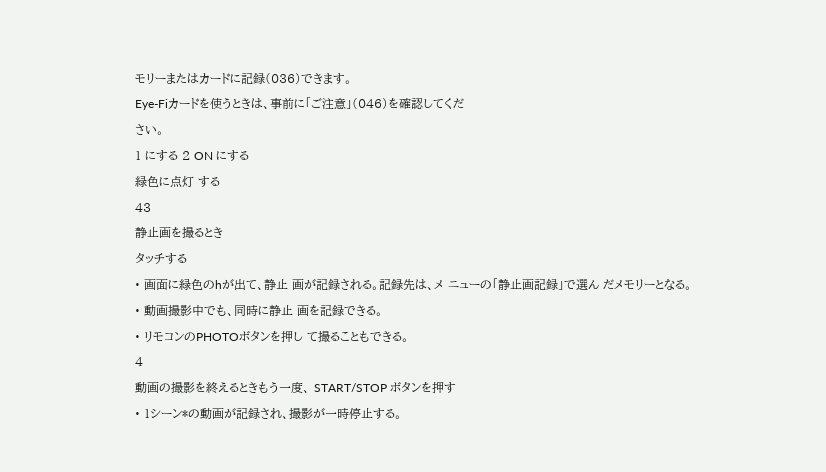モリーまたはカードに記録(036)できます。
Eye-Fiカードを使うときは、事前に「ご注意」(046)を確認してくだ
さい。
1 にする 2 ON にする
緑色に点灯 する
43
静止画を撮るとき
タッチする
• 画面に緑色のhが出て、静止 画が記録される。記録先は、メ ニューの「静止画記録」で選ん だメモリーとなる。
• 動画撮影中でも、同時に静止 画を記録できる。
• リモコンのPHOTOボタンを押し て撮ることもできる。
4
動画の撮影を終えるときもう一度、 START/STOP ボタンを押す
• 1シーン*の動画が記録され、撮影が一時停止する。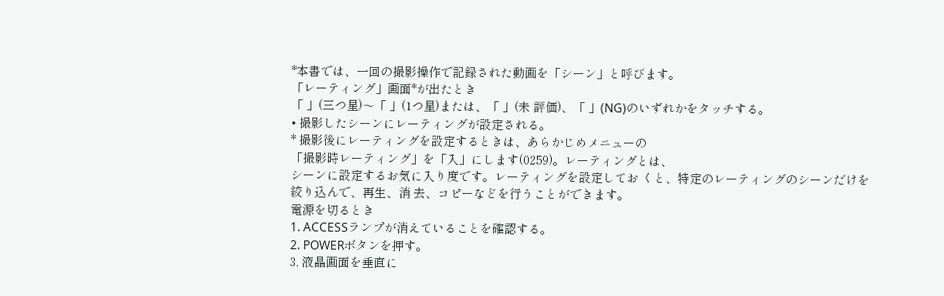*本書では、一回の撮影操作で記録された動画を「シーン」と呼びます。
「レーティング」画面*が出たとき
「 」(三つ星)〜「 」(1つ星)または、「 」(未 評価)、「 」(NG)のいずれかをタッチする。
• 撮影したシーンにレーティングが設定される。
* 撮影後にレーティングを設定するときは、あらかじめメニューの
「撮影時レーティング」を「入」にします(0259)。レーティングとは、
シーンに設定するお気に入り度です。レーティングを設定してお くと、特定のレーティングのシーンだけを絞り込んで、再生、消 去、コピーなどを行うことができます。
電源を切るとき
1. ACCESSランプが消えていることを確認する。
2. POWERボタンを押す。
3. 液晶画面を垂直に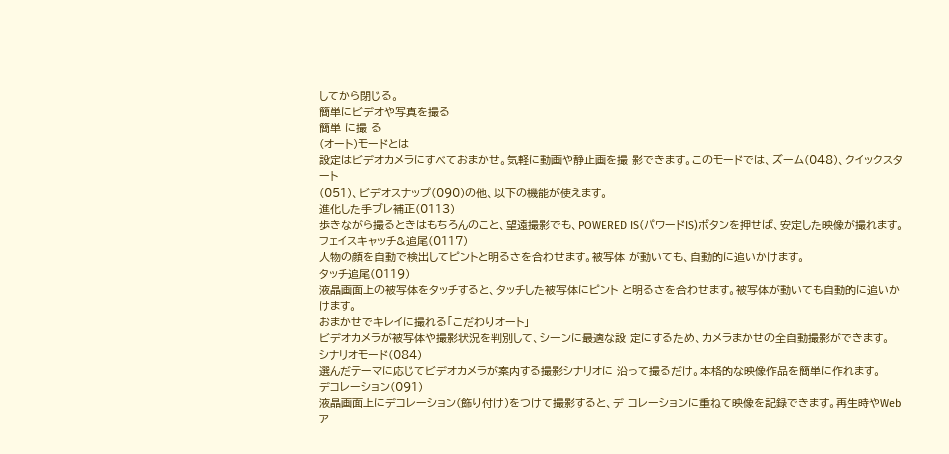してから閉じる。
簡単にビデオや写真を撮る
簡単 に撮 る
(オート)モードとは
設定はビデオカメラにすべておまかせ。気軽に動画や静止画を撮 影できます。このモードでは、ズーム(048)、クイックスタート
(051)、ビデオスナップ(090)の他、以下の機能が使えます。
進化した手ブレ補正(0113)
歩きながら撮るときはもちろんのこと、望遠撮影でも、POWERED IS(パワードIS)ボタンを押せば、安定した映像が撮れます。
フェイスキャッチ&追尾(0117)
人物の顔を自動で検出してピントと明るさを合わせます。被写体 が動いても、自動的に追いかけます。
タッチ追尾(0119)
液晶画面上の被写体をタッチすると、タッチした被写体にピント と明るさを合わせます。被写体が動いても自動的に追いかけます。
おまかせでキレイに撮れる「こだわりオート」
ビデオカメラが被写体や撮影状況を判別して、シーンに最適な設 定にするため、カメラまかせの全自動撮影ができます。
シナリオモード(084)
選んだテーマに応じてビデオカメラが案内する撮影シナリオに 沿って撮るだけ。本格的な映像作品を簡単に作れます。
デコレーション(091)
液晶画面上にデコレーション(飾り付け)をつけて撮影すると、デ コレーションに重ねて映像を記録できます。再生時やWebア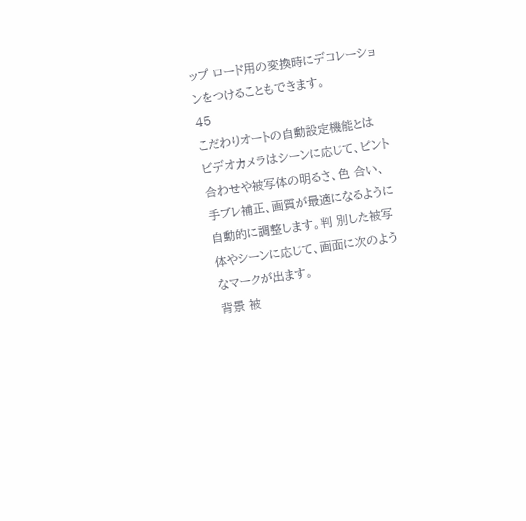ップ ロード用の変換時にデコレーションをつけることもできます。
45
こだわりオートの自動設定機能とは
ビデオカメラはシーンに応じて、ピント合わせや被写体の明るさ、色 合い、手ブレ補正、画質が最適になるように自動的に調整します。判 別した被写体やシーンに応じて、画面に次のようなマークが出ます。
背景 被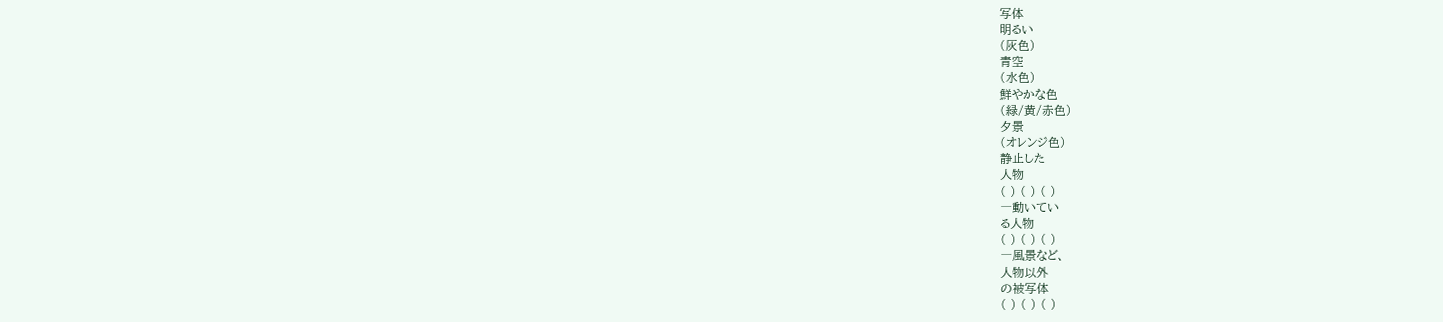写体
明るい
(灰色)
青空
(水色)
鮮やかな色
(緑/黄/赤色)
夕景
(オレンジ色)
静止した
人物
( ) ( ) ( )
―動いてい
る人物
( ) ( ) ( )
―風景など、
人物以外
の被写体
( ) ( ) ( )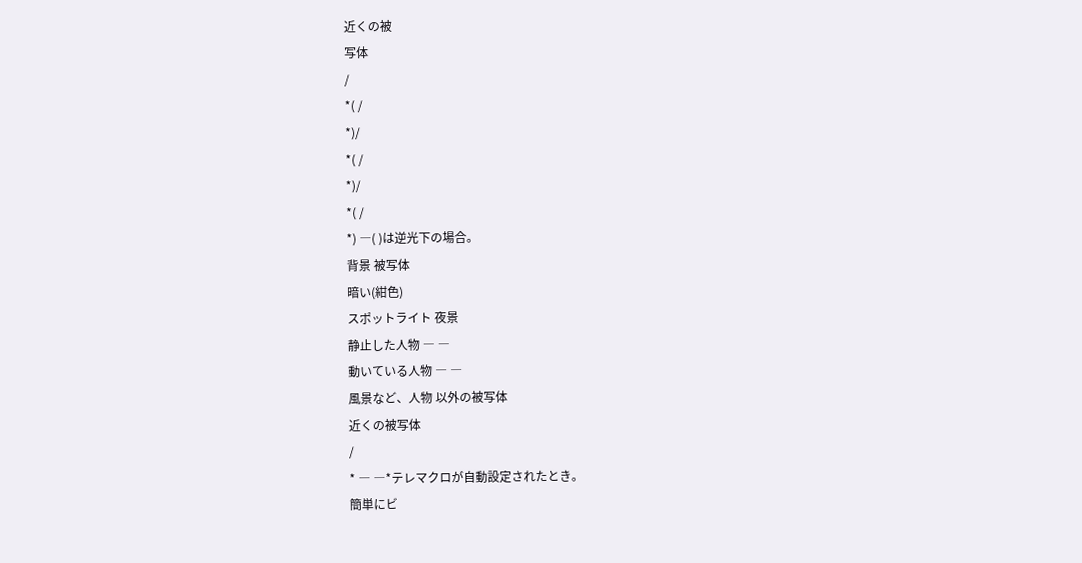近くの被
写体
/
*( /
*)/
*( /
*)/
*( /
*) ―( )は逆光下の場合。
背景 被写体
暗い(紺色)
スポットライト 夜景
静止した人物 ― ―
動いている人物 ― ―
風景など、人物 以外の被写体
近くの被写体
/
* ― ―*テレマクロが自動設定されたとき。
簡単にビ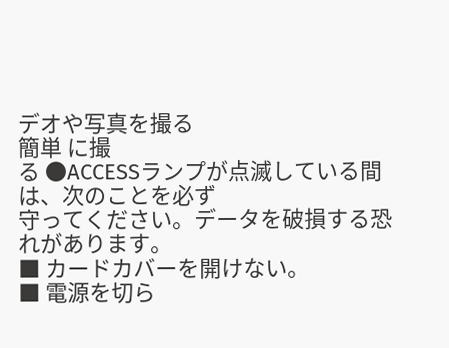デオや写真を撮る
簡単 に撮
る ●ACCESSランプが点滅している間は、次のことを必ず
守ってください。データを破損する恐れがあります。
■ カードカバーを開けない。
■ 電源を切ら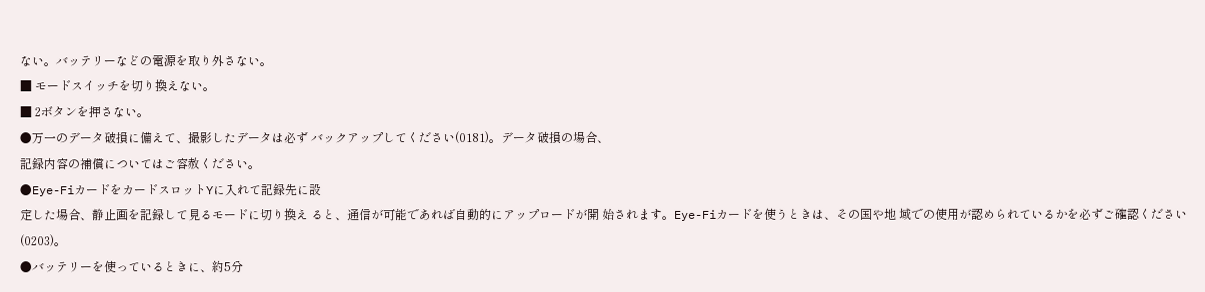ない。バッテリーなどの電源を取り外さない。
■ モードスイッチを切り換えない。
■ 2ボタンを押さない。
●万一のデータ破損に備えて、撮影したデータは必ず バックアップしてください(0181)。データ破損の場合、
記録内容の補償についてはご容赦ください。
●Eye-FiカードをカードスロットYに入れて記録先に設
定した場合、静止画を記録して見るモードに切り換え ると、通信が可能であれば自動的にアップロードが開 始されます。Eye-Fiカードを使うときは、その国や地 域での使用が認められているかを必ずご確認ください
(0203)。
●バッテリーを使っているときに、約5分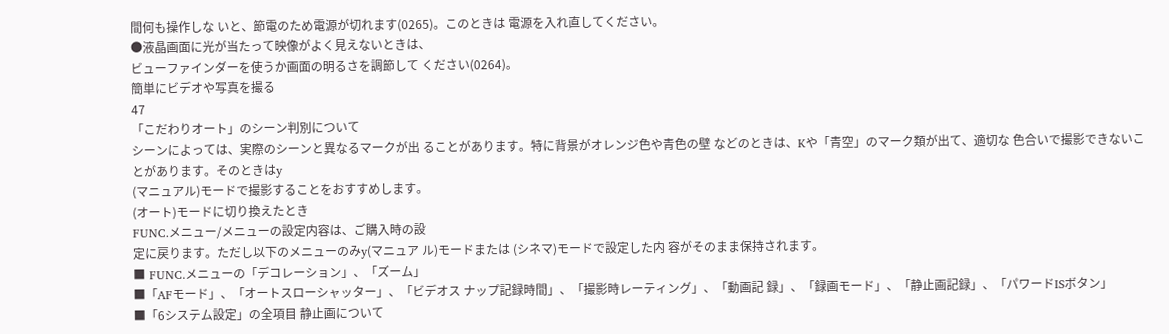間何も操作しな いと、節電のため電源が切れます(0265)。このときは 電源を入れ直してください。
●液晶画面に光が当たって映像がよく見えないときは、
ビューファインダーを使うか画面の明るさを調節して ください(0264)。
簡単にビデオや写真を撮る
47
「こだわりオート」のシーン判別について
シーンによっては、実際のシーンと異なるマークが出 ることがあります。特に背景がオレンジ色や青色の壁 などのときは、Kや「青空」のマーク類が出て、適切な 色合いで撮影できないことがあります。そのときはy
(マニュアル)モードで撮影することをおすすめします。
(オート)モードに切り換えたとき
FUNC.メニュー/メニューの設定内容は、ご購入時の設
定に戻ります。ただし以下のメニューのみy(マニュア ル)モードまたは (シネマ)モードで設定した内 容がそのまま保持されます。
■ FUNC.メニューの「デコレーション」、「ズーム」
■「AFモード」、「オートスローシャッター」、「ビデオス ナップ記録時間」、「撮影時レーティング」、「動画記 録」、「録画モード」、「静止画記録」、「パワードISボタン」
■「6システム設定」の全項目 静止画について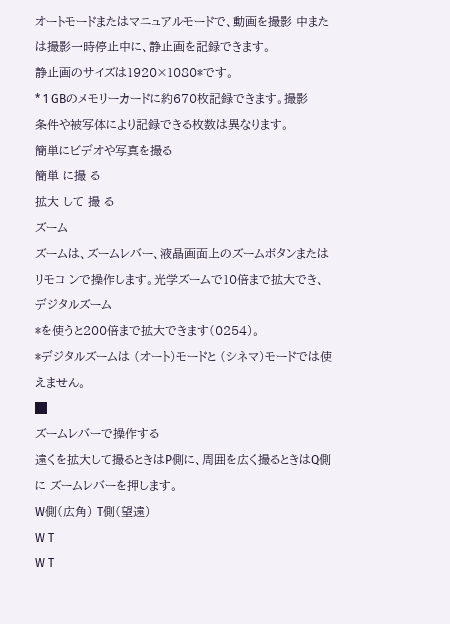オートモードまたはマニュアルモードで、動画を撮影 中または撮影一時停止中に、静止画を記録できます。
静止画のサイズは1920×1080*です。
* 1 GBのメモリーカードに約670枚記録できます。撮影
条件や被写体により記録できる枚数は異なります。
簡単にビデオや写真を撮る
簡単 に撮 る
拡大 して 撮 る
ズーム
ズームは、ズームレバー、液晶画面上のズームボタンまたはリモコ ンで操作します。光学ズームで10倍まで拡大でき、デジタルズーム
*を使うと200倍まで拡大できます(0254)。
*デジタルズームは (オート)モードと (シネマ)モードでは使
えません。
█
ズームレバーで操作する
遠くを拡大して撮るときはP側に、周囲を広く撮るときはQ側に ズームレバーを押します。
W側(広角) T側(望遠)
W T
W T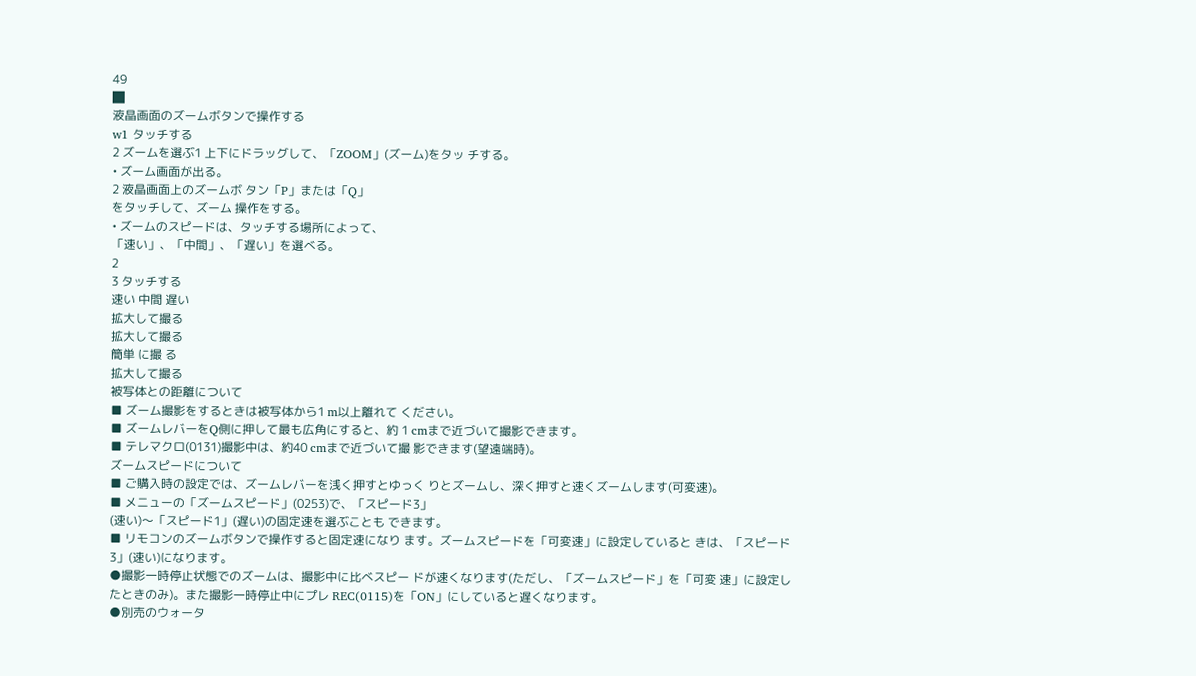49
█
液晶画面のズームボタンで操作する
w1 タッチする
2 ズームを選ぶ1 上下にドラッグして、「ZOOM」(ズーム)をタッ チする。
• ズーム画面が出る。
2 液晶画面上のズームボ タン「P」または「Q」
をタッチして、ズーム 操作をする。
• ズームのスピードは、タッチする場所によって、
「速い」、「中間」、「遅い」を選べる。
2
3 タッチする
速い 中間 遅い
拡大して撮る
拡大して撮る
簡単 に撮 る
拡大して撮る
被写体との距離について
■ ズーム撮影をするときは被写体から1 m以上離れて ください。
■ ズームレバーをQ側に押して最も広角にすると、約 1 cmまで近づいて撮影できます。
■ テレマクロ(0131)撮影中は、約40 cmまで近づいて撮 影できます(望遠端時)。
ズームスピードについて
■ ご購入時の設定では、ズームレバーを浅く押すとゆっく りとズームし、深く押すと速くズームします(可変速)。
■ メニューの「ズームスピード」(0253)で、「スピード3」
(速い)〜「スピード1」(遅い)の固定速を選ぶことも できます。
■ リモコンのズームボタンで操作すると固定速になり ます。ズームスピードを「可変速」に設定していると きは、「スピード3」(速い)になります。
●撮影一時停止状態でのズームは、撮影中に比べスピー ドが速くなります(ただし、「ズームスピード」を「可変 速」に設定したときのみ)。また撮影一時停止中にプレ REC(0115)を「ON」にしていると遅くなります。
●別売のウォータ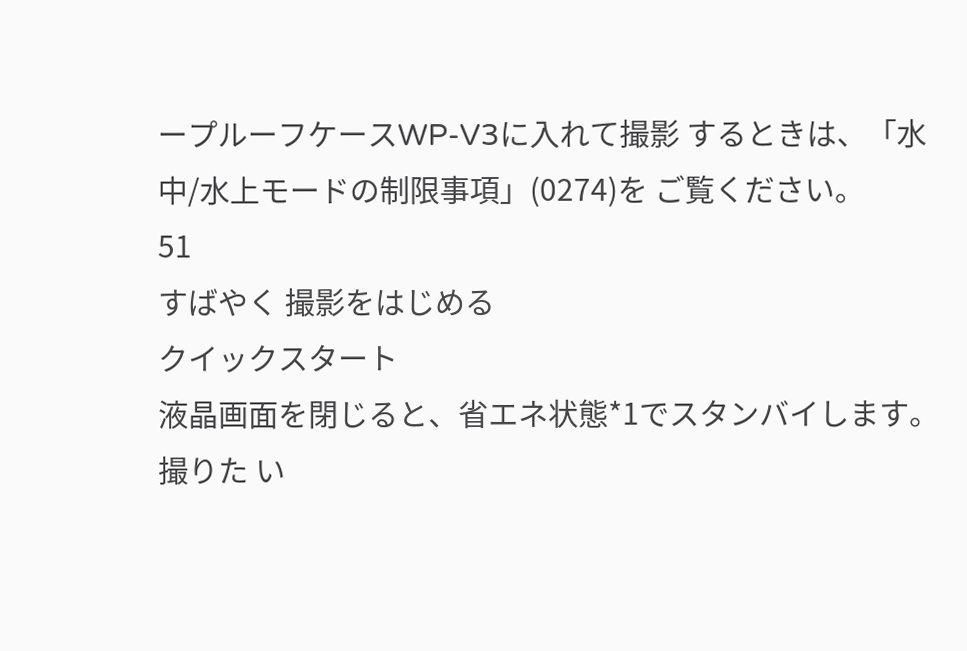ープルーフケースWP-V3に入れて撮影 するときは、「水中/水上モードの制限事項」(0274)を ご覧ください。
51
すばやく 撮影をはじめる
クイックスタート
液晶画面を閉じると、省エネ状態*1でスタンバイします。撮りた い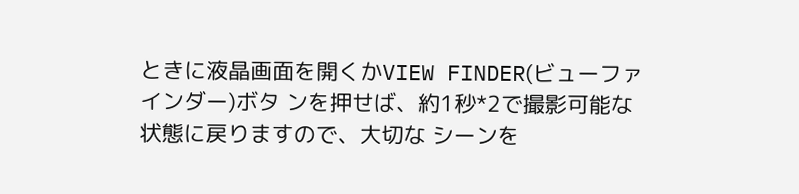ときに液晶画面を開くかVIEW FINDER(ビューファインダー)ボタ ンを押せば、約1秒*2で撮影可能な状態に戻りますので、大切な シーンを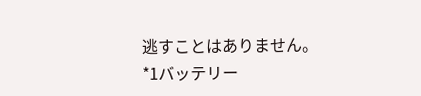逃すことはありません。
*1バッテリー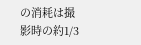の消耗は撮影時の約1/3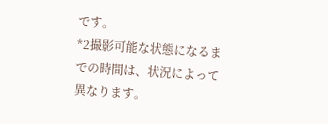です。
*2撮影可能な状態になるまでの時間は、状況によって異なります。